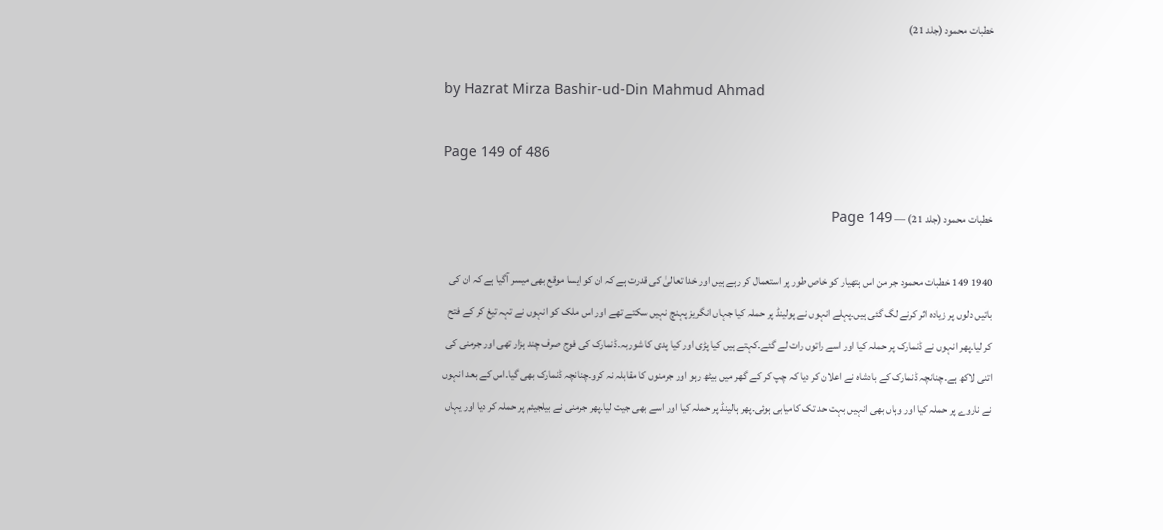خطبات محمود (جلد 21)

by Hazrat Mirza Bashir-ud-Din Mahmud Ahmad

Page 149 of 486

خطبات محمود (جلد 21) — Page 149

1940 149 خطبات محمود جر من اس ہتھیار کو خاص طور پر استعمال کر رہے ہیں اور خدا تعالیٰ کی قدرت ہے کہ ان کو ایسا موقع بھی میسر آگیا ہے کہ ان کی باتیں دلوں پر زیادہ اثر کرنے لگ گئی ہیں۔پہلے انہوں نے پولینڈ پر حملہ کیا جہاں انگریز پہنچ نہیں سکتے تھے اور اس ملک کو انہوں نے تہہ تیغ کر کے فتح کر لیا۔پھر انہوں نے ڈنمارک پر حملہ کیا اور اسے راتوں رات لے گئے۔کہتے ہیں کیا پڑی اور کیا پدی کا شوربہ۔ڈنمارک کی فوج صرف چند ہزار تھی اور جرمنی کی اتنی لاکھ ہے۔چنانچہ ڈنمارک کے بادشاہ نے اعلان کر دیا کہ چپ کر کے گھر میں بیٹھ رہو اور جرمنوں کا مقابلہ نہ کرو۔چنانچہ ڈنمارک بھی گیا۔اس کے بعد انہوں نے ناروے پر حملہ کیا اور وہاں بھی انہیں بہت حد تک کامیابی ہوئی۔پھر ہالینڈ پر حملہ کیا اور اسے بھی جیت لیا۔پھر جرمنی نے بیلجیئم پر حملہ کر دیا اور یہاں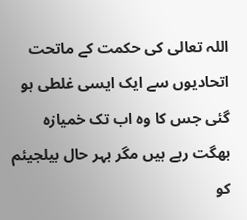اللہ تعالی کی حکمت کے ماتحت اتحادیوں سے ایک ایسی غلطی ہو گئی جس کا وہ اب تک خمیازہ بھگت رہے ہیں مگر بہر حال بیلجیئم کو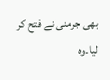بھی جرمنی نے فتح کر لیا۔وہ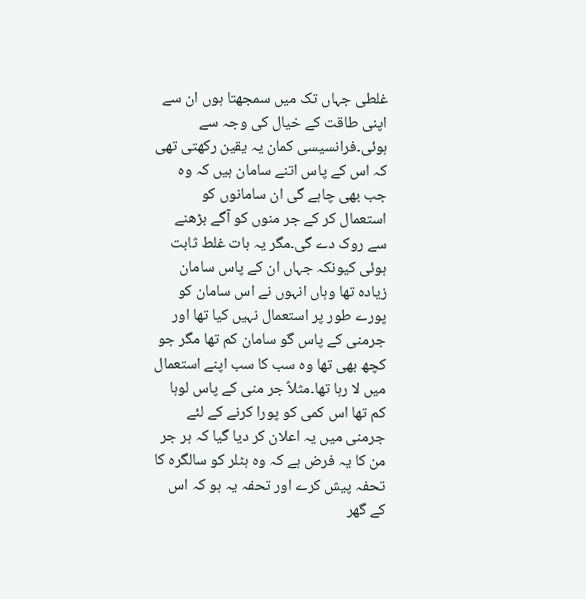غلطی جہاں تک میں سمجھتا ہوں ان سے اپنی طاقت کے خیال کی وجہ سے ہوئی۔فرانسیسی کمان یہ یقین رکھتی تھی کہ اس کے پاس اتنے سامان ہیں کہ وہ جب بھی چاہے گی ان سامانوں کو استعمال کر کے جر منوں کو آگے بڑھنے سے روک دے گی۔مگر یہ بات غلط ثابت ہوئی کیونکہ جہاں ان کے پاس سامان زیادہ تھا وہاں انہوں نے اس سامان کو پورے طور پر استعمال نہیں کیا تھا اور جرمنی کے پاس گو سامان کم تھا مگر جو کچھ بھی تھا وہ سب کا سب اپنے استعمال میں لا رہا تھا۔مثلاً جر منی کے پاس لوہا کم تھا اس کمی کو پورا کرنے کے لئے جرمنی میں یہ اعلان کر دیا گیا کہ ہر جر من کا یہ فرض ہے کہ وہ ہٹلر کو سالگرہ کا تحفہ پیش کرے اور تحفہ یہ ہو کہ اس کے گھر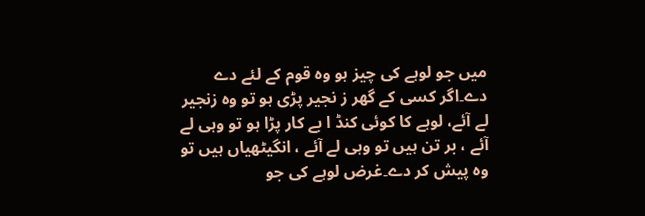میں جو لوہے کی چیز ہو وہ قوم کے لئے دے دے۔اگر کسی کے گھر ز نجیر پڑی ہو تو وہ زنجیر لے آئے، لوہے کا کوئی کنڈ ا بے کار پڑا ہو تو وہی لے آئے ، بر تن ہیں تو وہی لے آئے ، انگیٹھیاں ہیں تو وہ پیش کر دے۔غرض لوہے کی جو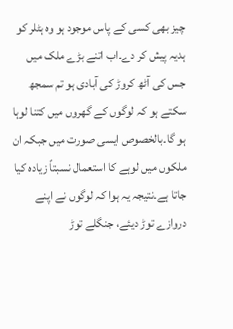چیز بھی کسی کے پاس موجود ہو وہ ہٹلر کو ہدیہ پیش کر دے۔اب اتنے بڑے ملک میں جس کی آٹھ کروڑ کی آبادی ہو تم سمجھ سکتے ہو کہ لوگوں کے گھروں میں کتنا لوہا ہو گا۔بالخصوص ایسی صورت میں جبکہ ان ملکوں میں لوہے کا استعمال نسبتاً زیادہ کیا جاتا ہے۔نتیجہ یہ ہوا کہ لوگوں نے اپنے دروازے توڑ دیئے، جنگلے توڑ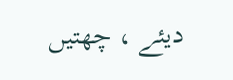دیئے ، چھتیں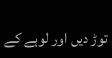توڑ دیں اور لوہے کے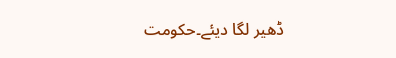ڈھیر لگا دیئے۔حکومت